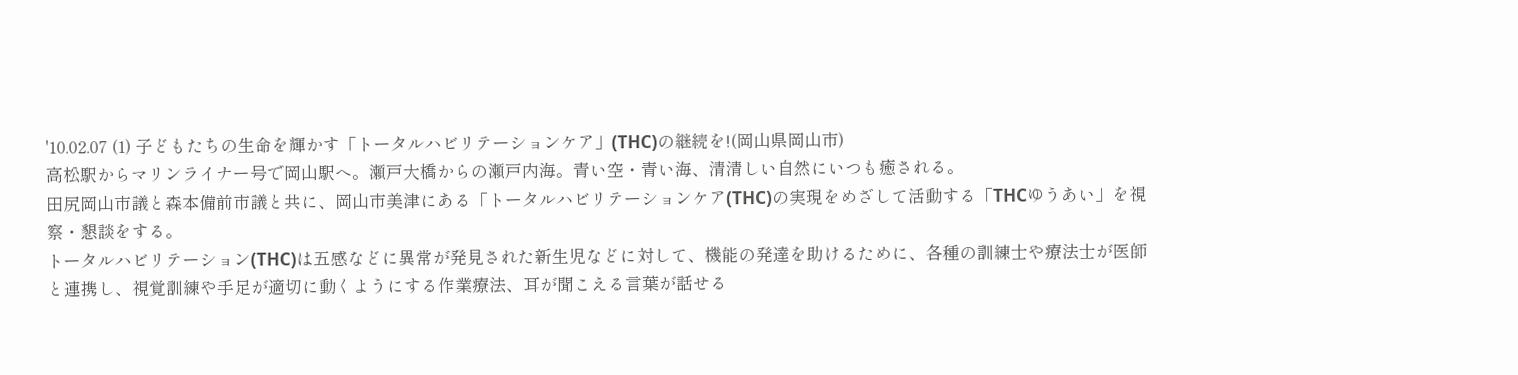'10.02.07 (1) 子どもたちの生命を輝かす「トータルハビリテーションケア」(THC)の継続を!(岡山県岡山市)
高松駅からマリンライナー号で岡山駅へ。瀬戸大橋からの瀬戸内海。青い空・青い海、清清しい自然にいつも癒される。
田尻岡山市議と森本備前市議と共に、岡山市美津にある「トータルハビリテーションケア(THC)の実現をめざして活動する「THCゆうあい」を視察・懇談をする。
トータルハビリテーション(THC)は五感などに異常が発見された新生児などに対して、機能の発達を助けるために、各種の訓練士や療法士が医師と連携し、視覚訓練や手足が適切に動くようにする作業療法、耳が聞こえる言葉が話せる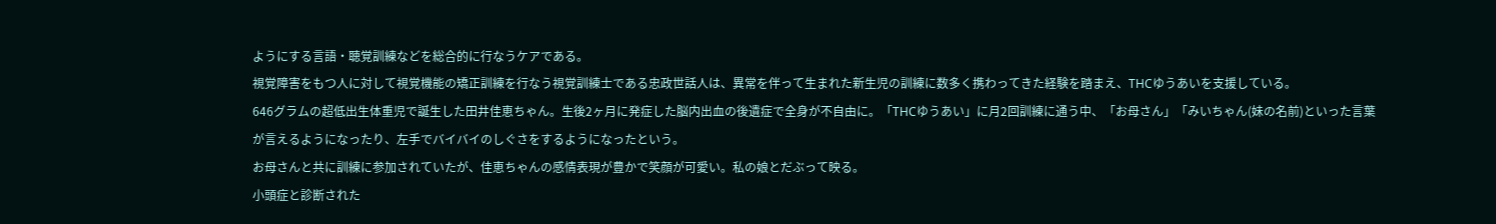ようにする言語・聴覚訓練などを総合的に行なうケアである。
視覚障害をもつ人に対して視覚機能の矯正訓練を行なう視覚訓練士である忠政世話人は、異常を伴って生まれた新生児の訓練に数多く携わってきた経験を踏まえ、THCゆうあいを支援している。
646グラムの超低出生体重児で誕生した田井佳恵ちゃん。生後2ヶ月に発症した脳内出血の後遺症で全身が不自由に。「THCゆうあい」に月2回訓練に通う中、「お母さん」「みいちゃん(妹の名前)といった言葉が言えるようになったり、左手でバイバイのしぐさをするようになったという。
お母さんと共に訓練に参加されていたが、佳恵ちゃんの感情表現が豊かで笑顔が可愛い。私の娘とだぶって映る。
小頭症と診断された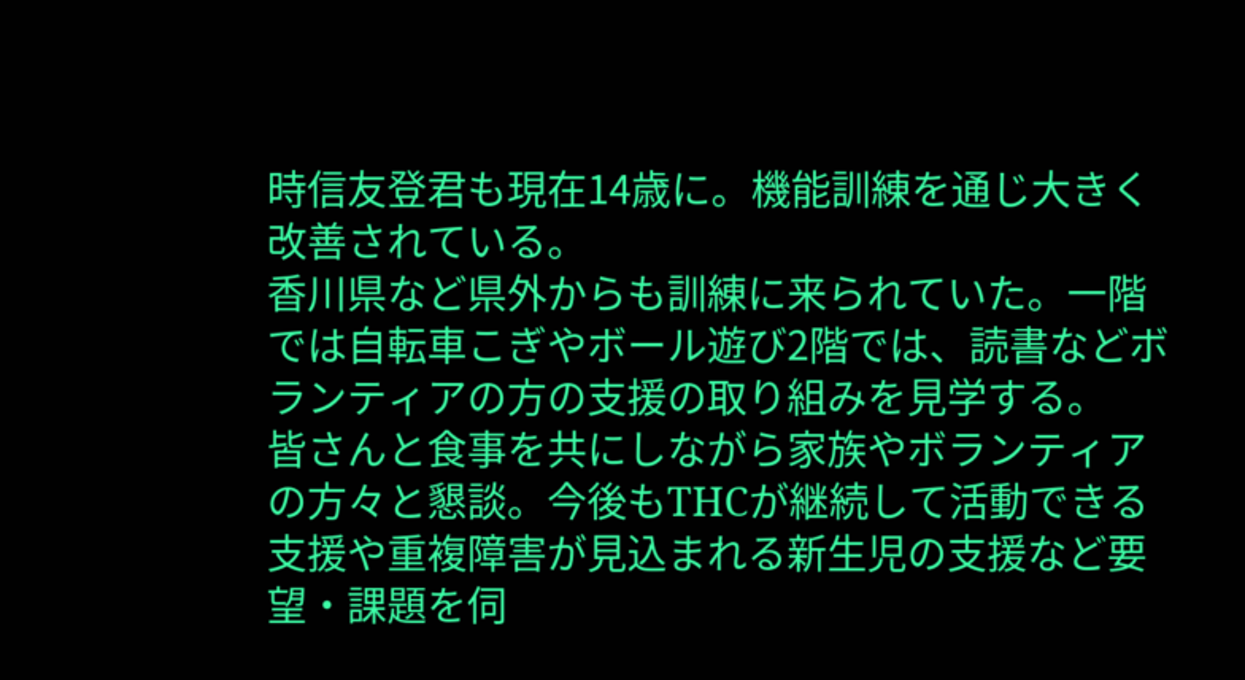時信友登君も現在14歳に。機能訓練を通じ大きく改善されている。
香川県など県外からも訓練に来られていた。一階では自転車こぎやボール遊び2階では、読書などボランティアの方の支援の取り組みを見学する。
皆さんと食事を共にしながら家族やボランティアの方々と懇談。今後もTHCが継続して活動できる支援や重複障害が見込まれる新生児の支援など要望・課題を伺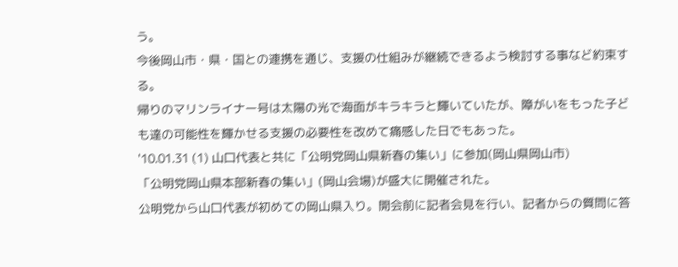う。
今後岡山市・県・国との連携を通じ、支援の仕組みが継続できるよう検討する事など約束する。
帰りのマリンライナー号は太陽の光で海面がキラキラと輝いていたが、障がいをもった子ども達の可能性を輝かせる支援の必要性を改めて痛感した日でもあった。
'10.01.31 (1) 山口代表と共に「公明党岡山県新春の集い」に参加(岡山県岡山市)
「公明党岡山県本部新春の集い」(岡山会場)が盛大に開催された。
公明党から山口代表が初めての岡山県入り。開会前に記者会見を行い、記者からの質問に答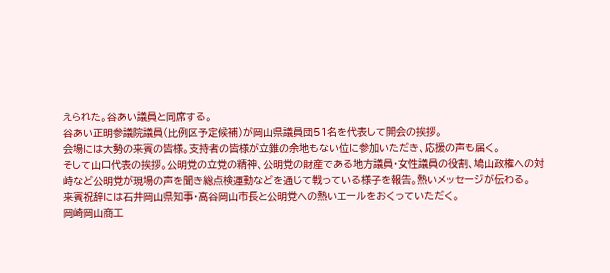えられた。谷あい議員と同席する。
谷あい正明参議院議員(比例区予定候補)が岡山県議員団51名を代表して開会の挨拶。
会場には大勢の来賓の皆様。支持者の皆様が立錐の余地もない位に参加いただき、応援の声も届く。
そして山口代表の挨拶。公明党の立党の精神、公明党の財産である地方議員・女性議員の役割、鳩山政権への対峙など公明党が現場の声を聞き総点検運動などを通じて戦っている様子を報告。熱いメッセージが伝わる。
来賓祝辞には石井岡山県知事・高谷岡山市長と公明党への熱いエールをおくっていただく。
岡崎岡山商工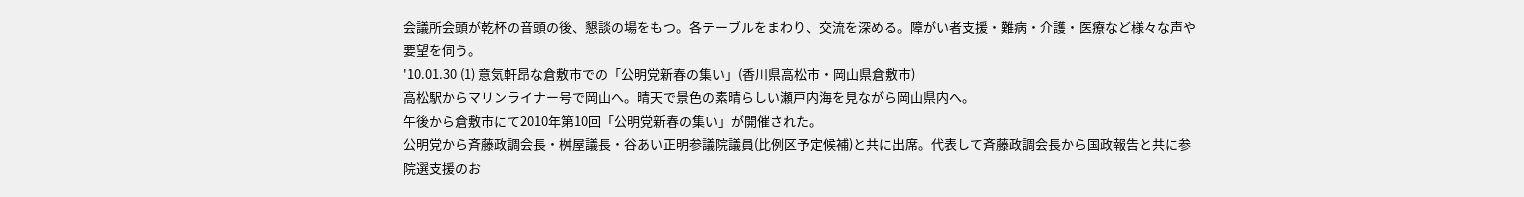会議所会頭が乾杯の音頭の後、懇談の場をもつ。各テーブルをまわり、交流を深める。障がい者支援・難病・介護・医療など様々な声や要望を伺う。
'10.01.30 (1) 意気軒昂な倉敷市での「公明党新春の集い」(香川県高松市・岡山県倉敷市)
高松駅からマリンライナー号で岡山へ。晴天で景色の素晴らしい瀬戸内海を見ながら岡山県内へ。
午後から倉敷市にて2010年第10回「公明党新春の集い」が開催された。
公明党から斉藤政調会長・桝屋議長・谷あい正明参議院議員(比例区予定候補)と共に出席。代表して斉藤政調会長から国政報告と共に参院選支援のお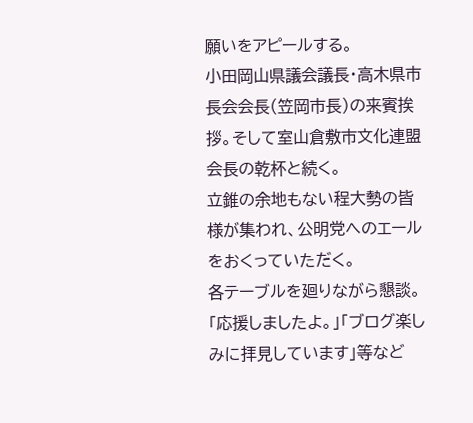願いをアピールする。
小田岡山県議会議長・高木県市長会会長(笠岡市長)の来賓挨拶。そして室山倉敷市文化連盟会長の乾杯と続く。
立錐の余地もない程大勢の皆様が集われ、公明党へのエールをおくっていただく。
各テーブルを廻りながら懇談。「応援しましたよ。」「ブログ楽しみに拝見しています」等など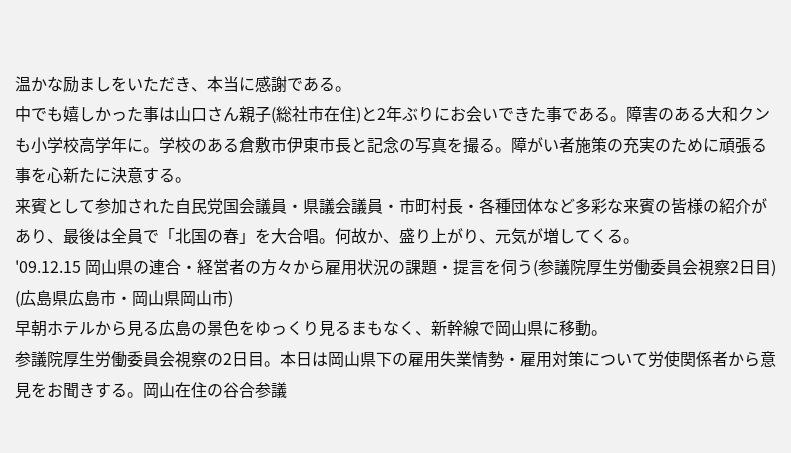温かな励ましをいただき、本当に感謝である。
中でも嬉しかった事は山口さん親子(総社市在住)と2年ぶりにお会いできた事である。障害のある大和クンも小学校高学年に。学校のある倉敷市伊東市長と記念の写真を撮る。障がい者施策の充実のために頑張る事を心新たに決意する。
来賓として参加された自民党国会議員・県議会議員・市町村長・各種団体など多彩な来賓の皆様の紹介があり、最後は全員で「北国の春」を大合唱。何故か、盛り上がり、元気が増してくる。
'09.12.15 岡山県の連合・経営者の方々から雇用状況の課題・提言を伺う(参議院厚生労働委員会視察2日目) (広島県広島市・岡山県岡山市)
早朝ホテルから見る広島の景色をゆっくり見るまもなく、新幹線で岡山県に移動。
参議院厚生労働委員会視察の2日目。本日は岡山県下の雇用失業情勢・雇用対策について労使関係者から意見をお聞きする。岡山在住の谷合参議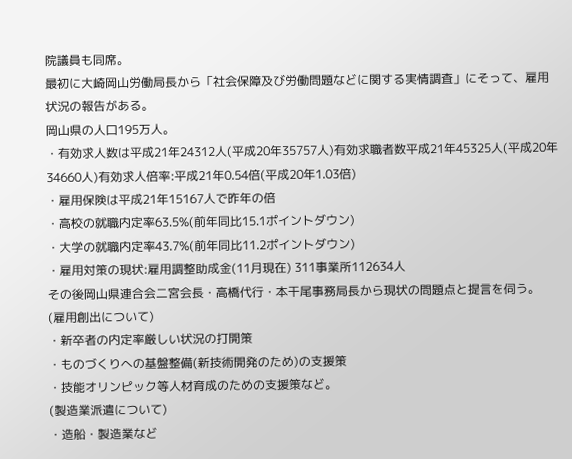院議員も同席。
最初に大崎岡山労働局長から「社会保障及び労働問題などに関する実情調査」にそって、雇用状況の報告がある。
岡山県の人口195万人。
・有効求人数は平成21年24312人(平成20年35757人)有効求職者数平成21年45325人(平成20年34660人)有効求人倍率:平成21年0.54倍(平成20年1.03倍)
・雇用保険は平成21年15167人で昨年の倍
・高校の就職内定率63.5%(前年同比15.1ポイントダウン)
・大学の就職内定率43.7%(前年同比11.2ポイントダウン)
・雇用対策の現状:雇用調整助成金(11月現在) 311事業所112634人
その後岡山県連合会二宮会長・高橋代行・本干尾事務局長から現状の問題点と提言を伺う。
(雇用創出について)
・新卒者の内定率厳しい状況の打開策
・ものづくりへの基盤整備(新技術開発のため)の支援策
・技能オリンピック等人材育成のための支援策など。
(製造業派遣について)
・造船・製造業など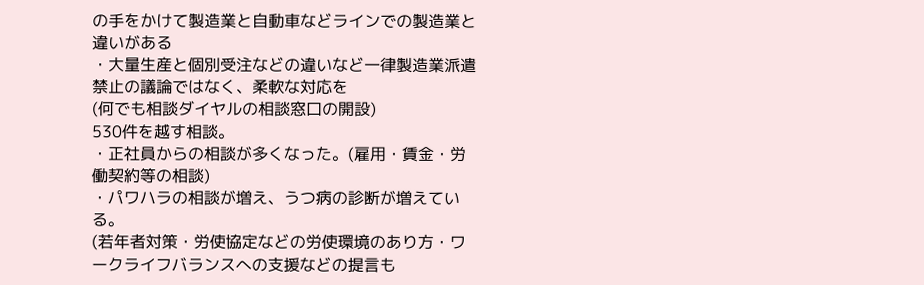の手をかけて製造業と自動車などラインでの製造業と違いがある
・大量生産と個別受注などの違いなど一律製造業派遣禁止の議論ではなく、柔軟な対応を
(何でも相談ダイヤルの相談窓口の開設)
530件を越す相談。
・正社員からの相談が多くなった。(雇用・賃金・労働契約等の相談)
・パワハラの相談が増え、うつ病の診断が増えている。
(若年者対策・労使協定などの労使環境のあり方・ワークライフバランスへの支援などの提言も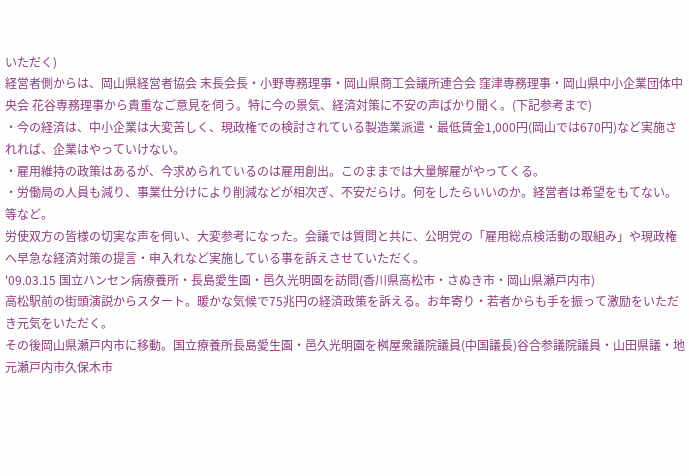いただく)
経営者側からは、岡山県経営者協会 末長会長・小野専務理事・岡山県商工会議所連合会 窪津専務理事・岡山県中小企業団体中央会 花谷専務理事から貴重なご意見を伺う。特に今の景気、経済対策に不安の声ばかり聞く。(下記参考まで)
・今の経済は、中小企業は大変苦しく、現政権での検討されている製造業派遣・最低賃金1,000円(岡山では670円)など実施されれば、企業はやっていけない。
・雇用維持の政策はあるが、今求められているのは雇用創出。このままでは大量解雇がやってくる。
・労働局の人員も減り、事業仕分けにより削減などが相次ぎ、不安だらけ。何をしたらいいのか。経営者は希望をもてない。等など。
労使双方の皆様の切実な声を伺い、大変参考になった。会議では質問と共に、公明党の「雇用総点検活動の取組み」や現政権へ早急な経済対策の提言・申入れなど実施している事を訴えさせていただく。
'09.03.15 国立ハンセン病療養所・長島愛生園・邑久光明園を訪問(香川県高松市・さぬき市・岡山県瀬戸内市)
高松駅前の街頭演説からスタート。暖かな気候で75兆円の経済政策を訴える。お年寄り・若者からも手を振って激励をいただき元気をいただく。
その後岡山県瀬戸内市に移動。国立療養所長島愛生園・邑久光明園を桝屋衆議院議員(中国議長)谷合参議院議員・山田県議・地元瀬戸内市久保木市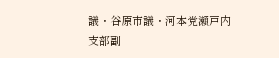議・谷原市議・河本党瀬戸内支部副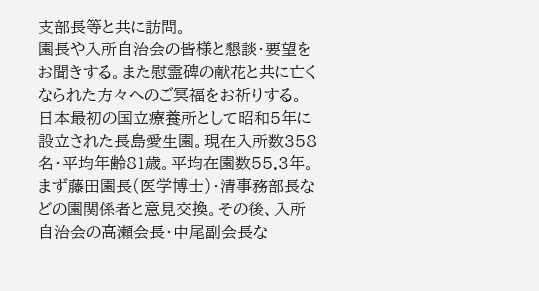支部長等と共に訪問。
園長や入所自治会の皆様と懇談・要望をお聞きする。また慰霊碑の献花と共に亡くなられた方々へのご冥福をお祈りする。
日本最初の国立療養所として昭和5年に設立された長島愛生園。現在入所数358名・平均年齢81歳。平均在園数55.3年。まず藤田園長(医学博士)・清事務部長などの園関係者と意見交換。その後、入所自治会の高瀬会長・中尾副会長な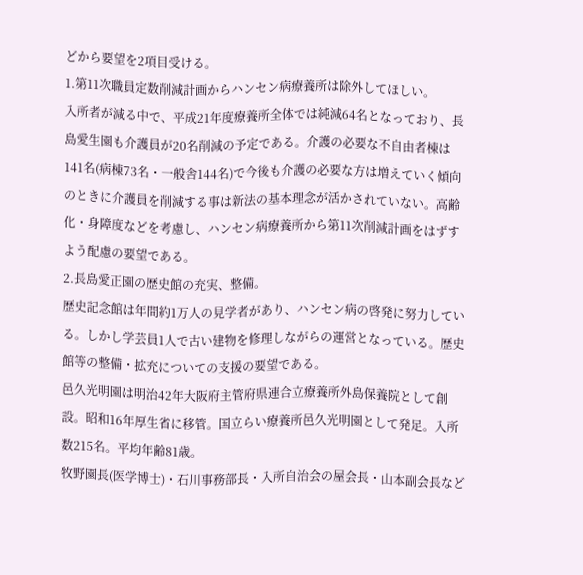どから要望を2項目受ける。
1.第11次職員定数削減計画からハンセン病療養所は除外してほしい。
入所者が減る中で、平成21年度療養所全体では純減64名となっており、長島愛生園も介護員が20名削減の予定である。介護の必要な不自由者棟は141名(病棟73名・一般舎144名)で今後も介護の必要な方は増えていく傾向のときに介護員を削減する事は新法の基本理念が活かされていない。高齢化・身障度などを考慮し、ハンセン病療養所から第11次削減計画をはずすよう配慮の要望である。
2.長島愛正園の歴史館の充実、整備。
歴史記念館は年間約1万人の見学者があり、ハンセン病の啓発に努力している。しかし学芸員1人で古い建物を修理しながらの運営となっている。歴史館等の整備・拡充についての支援の要望である。
邑久光明園は明治42年大阪府主管府県連合立療養所外島保養院として創設。昭和16年厚生省に移管。国立らい療養所邑久光明園として発足。入所数215名。平均年齢81歳。
牧野園長(医学博士)・石川事務部長・入所自治会の屋会長・山本副会長など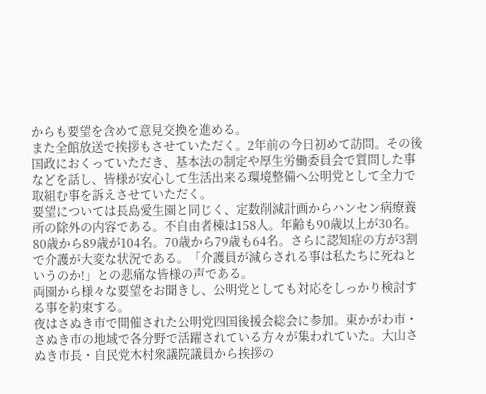からも要望を含めて意見交換を進める。
また全館放送で挨拶もさせていただく。2年前の今日初めて訪問。その後国政におくっていただき、基本法の制定や厚生労働委員会で質問した事などを話し、皆様が安心して生活出来る環境整備へ公明党として全力で取組む事を訴えさせていただく。
要望については長島愛生園と同じく、定数削減計画からハンセン病療養所の除外の内容である。不自由者棟は158人。年齢も90歳以上が30名。80歳から89歳が104名。70歳から79歳も64名。さらに認知症の方が3割で介護が大変な状況である。「介護員が減らされる事は私たちに死ねというのか!」との悲痛な皆様の声である。
両園から様々な要望をお聞きし、公明党としても対応をしっかり検討する事を約束する。
夜はさぬき市で開催された公明党四国後援会総会に参加。東かがわ市・さぬき市の地域で各分野で活躍されている方々が集われていた。大山さぬき市長・自民党木村衆議院議員から挨拶の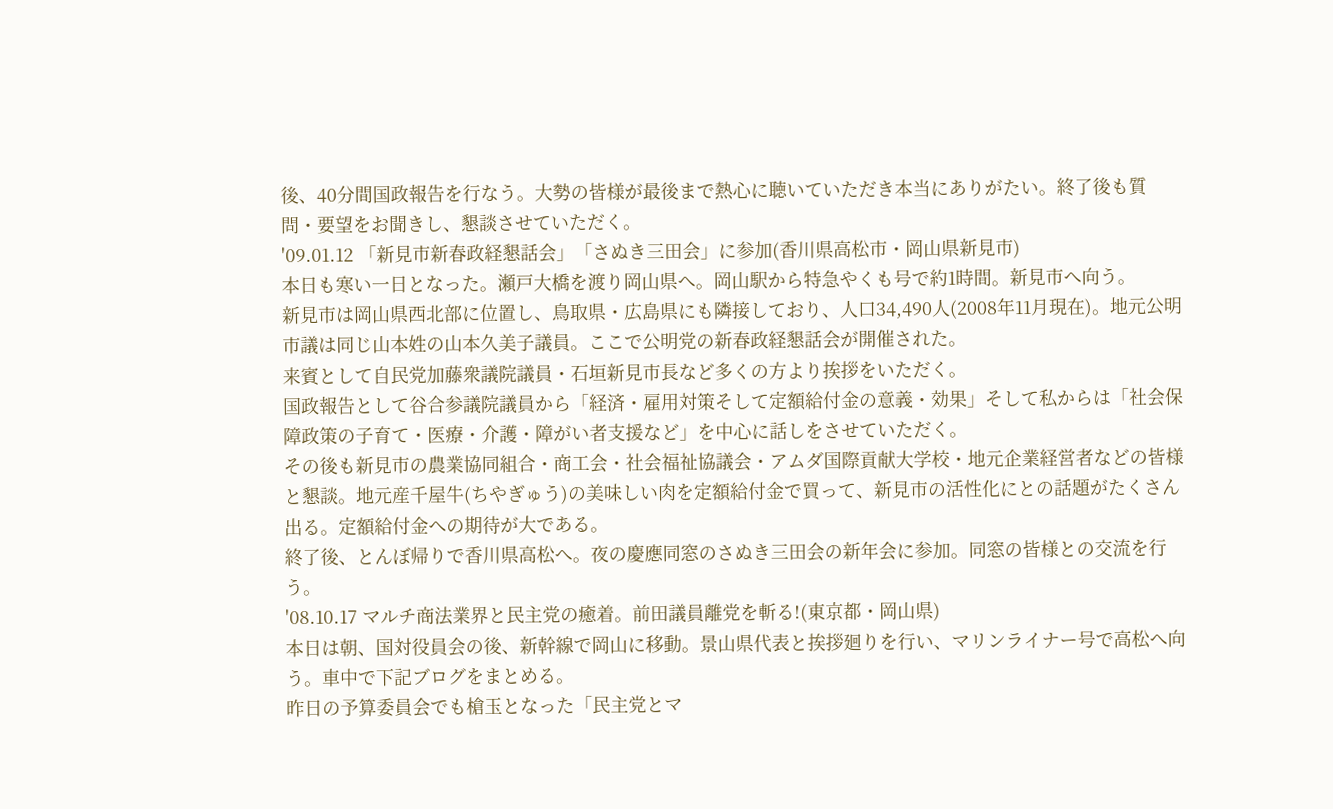後、40分間国政報告を行なう。大勢の皆様が最後まで熱心に聴いていただき本当にありがたい。終了後も質問・要望をお聞きし、懇談させていただく。
'09.01.12 「新見市新春政経懇話会」「さぬき三田会」に参加(香川県高松市・岡山県新見市)
本日も寒い一日となった。瀬戸大橋を渡り岡山県へ。岡山駅から特急やくも号で約1時間。新見市へ向う。
新見市は岡山県西北部に位置し、鳥取県・広島県にも隣接しており、人口34,490人(2008年11月現在)。地元公明市議は同じ山本姓の山本久美子議員。ここで公明党の新春政経懇話会が開催された。
来賓として自民党加藤衆議院議員・石垣新見市長など多くの方より挨拶をいただく。
国政報告として谷合参議院議員から「経済・雇用対策そして定額給付金の意義・効果」そして私からは「社会保障政策の子育て・医療・介護・障がい者支援など」を中心に話しをさせていただく。
その後も新見市の農業協同組合・商工会・社会福祉協議会・アムダ国際貢献大学校・地元企業経営者などの皆様と懇談。地元産千屋牛(ちやぎゅう)の美味しい肉を定額給付金で買って、新見市の活性化にとの話題がたくさん出る。定額給付金への期待が大である。
終了後、とんぼ帰りで香川県高松へ。夜の慶應同窓のさぬき三田会の新年会に参加。同窓の皆様との交流を行う。
'08.10.17 マルチ商法業界と民主党の癒着。前田議員離党を斬る!(東京都・岡山県)
本日は朝、国対役員会の後、新幹線で岡山に移動。景山県代表と挨拶廻りを行い、マリンライナー号で高松へ向う。車中で下記ブログをまとめる。
昨日の予算委員会でも槍玉となった「民主党とマ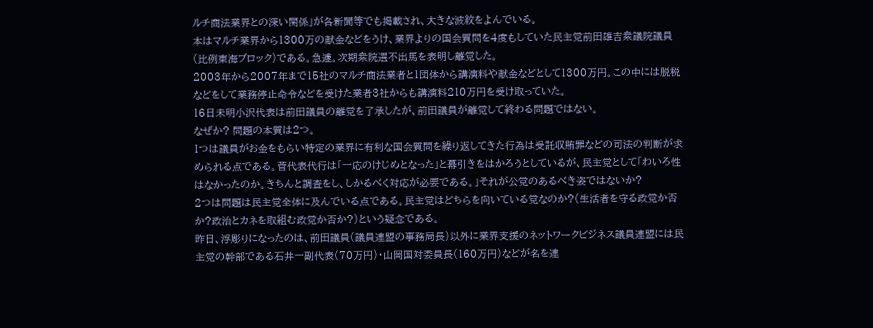ルチ商法業界との深い関係」が各新聞等でも掲載され、大きな波紋をよんでいる。
本はマルチ業界から1300万の献金などをうけ、業界よりの国会質問を4度もしていた民主党前田雄吉衆議院議員(比例東海ブロック)である。急遽。次期衆院選不出馬を表明し離党した。
2003年から2007年まで15社のマルチ商法業者と1団体から講演料や献金などとして1300万円。この中には脱税などをして業務停止命令などを受けた業者3社からも講演料210万円を受け取っていた。
16日未明小沢代表は前田議員の離党を了承したが、前田議員が離党して終わる問題ではない。
なぜか? 問題の本質は2つ。
1つは議員がお金をもらい特定の業界に有利な国会質問を繰り返してきた行為は受託収賄罪などの司法の判断が求められる点である。菅代表代行は「一応のけじめとなった」と幕引きをはかろうとしているが、民主党として「わいろ性はなかったのか。きちんと調査をし、しかるべく対応が必要である。」それが公党のあるべき姿ではないか?
2つは問題は民主党全体に及んでいる点である。民主党はどちらを向いている党なのか?(生活者を守る政党か否か?政治とカネを取組む政党か否か?)という疑念である。
昨日、浮彫りになったのは、前田議員(議員連盟の事務局長)以外に業界支援のネットワークビジネス議員連盟には民主党の幹部である石井一副代表(70万円)・山岡国対委員長(160万円)などが名を連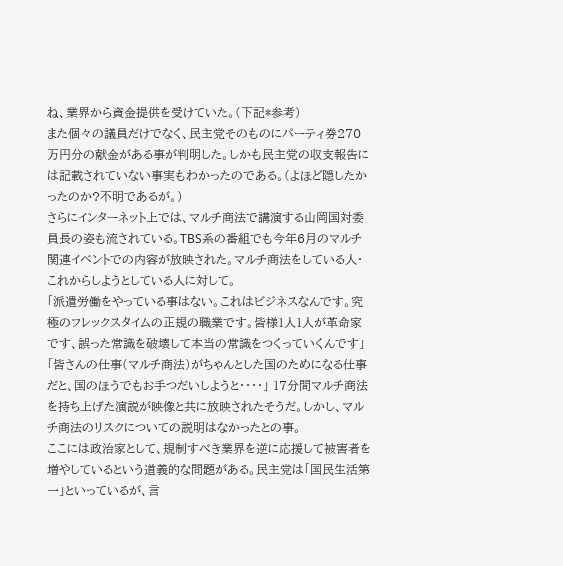ね、業界から資金提供を受けていた。(下記*参考)
また個々の議員だけでなく、民主党そのものにパーティ券270万円分の献金がある事が判明した。しかも民主党の収支報告には記載されていない事実もわかったのである。(よほど隠したかったのか?不明であるが。)
さらにインターネット上では、マルチ商法で講演する山岡国対委員長の姿も流されている。TBS系の番組でも今年6月のマルチ関連イベントでの内容が放映された。マルチ商法をしている人・これからしようとしている人に対して。
「派遣労働をやっている事はない。これはビジネスなんです。究極のフレックスタイムの正規の職業です。皆様1人1人が革命家です、誤った常識を破壊して本当の常識をつくっていくんです」「皆さんの仕事(マルチ商法)がちゃんとした国のためになる仕事だと、国のほうでもお手つだいしようと・・・・」 17分間マルチ商法を持ち上げた演説が映像と共に放映されたそうだ。しかし、マルチ商法のリスクについての説明はなかったとの事。
ここには政治家として、規制すべき業界を逆に応援して被害者を増やしているという道義的な問題がある。民主党は「国民生活第一」といっているが、言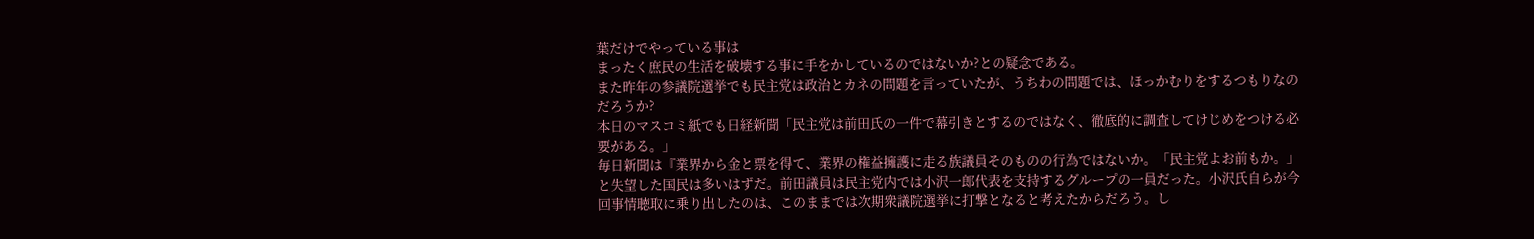葉だけでやっている事は
まったく庶民の生活を破壊する事に手をかしているのではないか?との疑念である。
また昨年の参議院選挙でも民主党は政治とカネの問題を言っていたが、うちわの問題では、ほっかむりをするつもりなのだろうか?
本日のマスコミ紙でも日経新聞「民主党は前田氏の一件で幕引きとするのではなく、徹底的に調査してけじめをつける必要がある。」
毎日新聞は『業界から金と票を得て、業界の権益擁護に走る族議員そのものの行為ではないか。「民主党よお前もか。」と失望した国民は多いはずだ。前田議員は民主党内では小沢一郎代表を支持するグループの一員だった。小沢氏自らが今回事情聴取に乗り出したのは、このままでは次期衆議院選挙に打撃となると考えたからだろう。し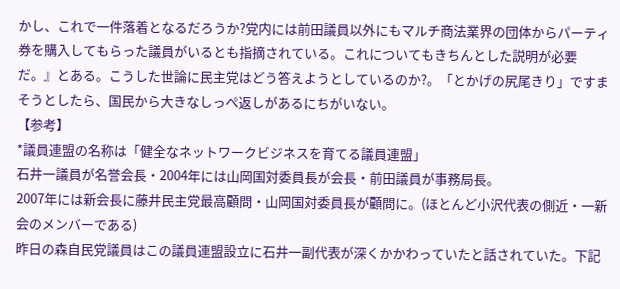かし、これで一件落着となるだろうか?党内には前田議員以外にもマルチ商法業界の団体からパーティ券を購入してもらった議員がいるとも指摘されている。これについてもきちんとした説明が必要だ。』とある。こうした世論に民主党はどう答えようとしているのか?。「とかげの尻尾きり」ですまそうとしたら、国民から大きなしっぺ返しがあるにちがいない。
【参考】
*議員連盟の名称は「健全なネットワークビジネスを育てる議員連盟」
石井一議員が名誉会長・2004年には山岡国対委員長が会長・前田議員が事務局長。
2007年には新会長に藤井民主党最高顧問・山岡国対委員長が顧問に。(ほとんど小沢代表の側近・一新会のメンバーである)
昨日の森自民党議員はこの議員連盟設立に石井一副代表が深くかかわっていたと話されていた。下記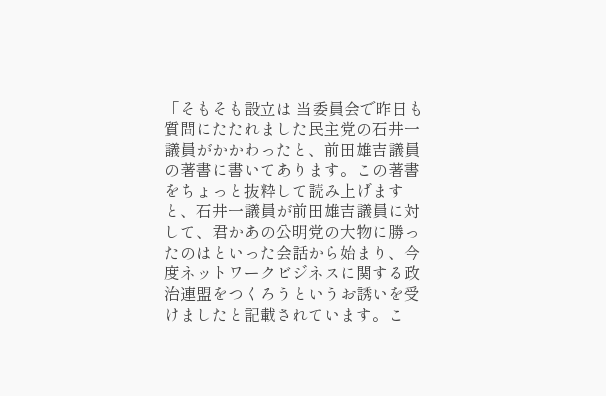「そもそも設立は 当委員会で昨日も質問にたたれました民主党の石井一議員がかかわったと、前田雄吉議員の著書に書いてあります。この著書をちょっと抜粋して読み上げますと、石井一議員が前田雄吉議員に対して、君かあの公明党の大物に勝ったのはといった会話から始まり、今度ネットワークビジネスに関する政治連盟をつくろうというお誘いを受けましたと記載されています。こ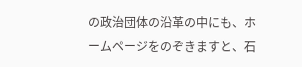の政治団体の沿革の中にも、ホームページをのぞきますと、石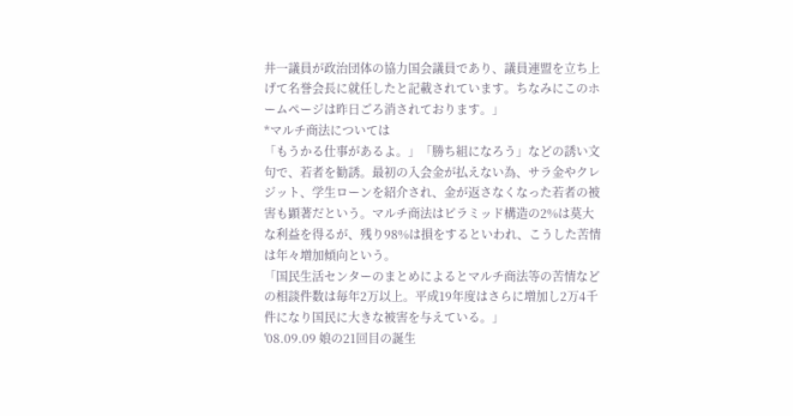井一議員が政治団体の協力国会議員であり、議員連盟を立ち上げて名誉会長に就任したと記載されています。ちなみにこのホームページは昨日ごろ消されております。」
*マルチ商法については
「もうかる仕事があるよ。」「勝ち組になろう」などの誘い文句で、若者を勧誘。最初の入会金が払えない為、サラ金やクレジット、学生ローンを紹介され、金が返さなくなった若者の被害も顕著だという。マルチ商法はピラミッド構造の2%は莫大な利益を得るが、残り98%は損をするといわれ、こうした苦情は年々増加傾向という。
「国民生活センターのまとめによるとマルチ商法等の苦情などの相談件数は毎年2万以上。平成19年度はさらに増加し2万4千件になり国民に大きな被害を与えている。」
'08.09.09 娘の21回目の誕生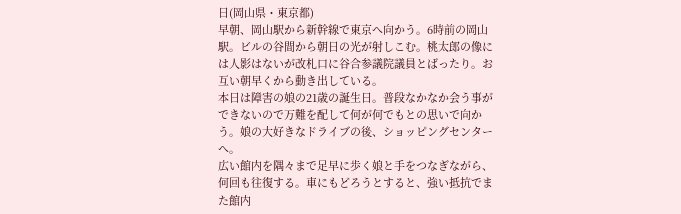日(岡山県・東京都)
早朝、岡山駅から新幹線で東京へ向かう。6時前の岡山駅。ビルの谷間から朝日の光が射しこむ。桃太郎の像には人影はないが改札口に谷合参議院議員とばったり。お互い朝早くから動き出している。
本日は障害の娘の21歳の誕生日。普段なかなか会う事ができないので万難を配して何が何でもとの思いで向かう。娘の大好きなドライブの後、ショッピングセンターへ。
広い館内を隅々まで足早に歩く娘と手をつなぎながら、何回も往復する。車にもどろうとすると、強い抵抗でまた館内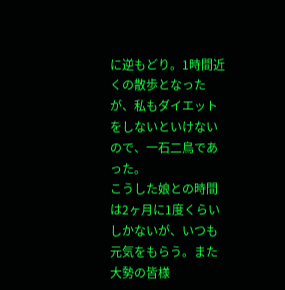に逆もどり。1時間近くの散歩となったが、私もダイエットをしないといけないので、一石二鳥であった。
こうした娘との時間は2ヶ月に1度くらいしかないが、いつも元気をもらう。また大勢の皆様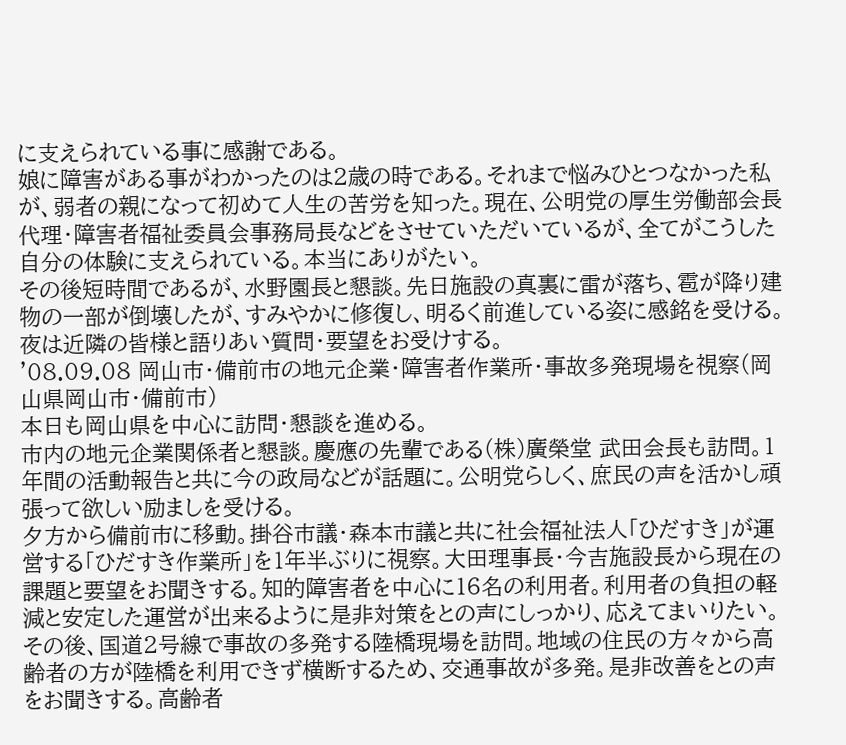に支えられている事に感謝である。
娘に障害がある事がわかったのは2歳の時である。それまで悩みひとつなかった私が、弱者の親になって初めて人生の苦労を知った。現在、公明党の厚生労働部会長代理・障害者福祉委員会事務局長などをさせていただいているが、全てがこうした自分の体験に支えられている。本当にありがたい。
その後短時間であるが、水野園長と懇談。先日施設の真裏に雷が落ち、雹が降り建物の一部が倒壊したが、すみやかに修復し、明るく前進している姿に感銘を受ける。
夜は近隣の皆様と語りあい質問・要望をお受けする。
'08.09.08 岡山市・備前市の地元企業・障害者作業所・事故多発現場を視察(岡山県岡山市・備前市)
本日も岡山県を中心に訪問・懇談を進める。
市内の地元企業関係者と懇談。慶應の先輩である(株)廣榮堂 武田会長も訪問。1年間の活動報告と共に今の政局などが話題に。公明党らしく、庶民の声を活かし頑張って欲しい励ましを受ける。
夕方から備前市に移動。掛谷市議・森本市議と共に社会福祉法人「ひだすき」が運営する「ひだすき作業所」を1年半ぶりに視察。大田理事長・今吉施設長から現在の課題と要望をお聞きする。知的障害者を中心に16名の利用者。利用者の負担の軽減と安定した運営が出来るように是非対策をとの声にしっかり、応えてまいりたい。
その後、国道2号線で事故の多発する陸橋現場を訪問。地域の住民の方々から高齢者の方が陸橋を利用できず横断するため、交通事故が多発。是非改善をとの声をお聞きする。高齢者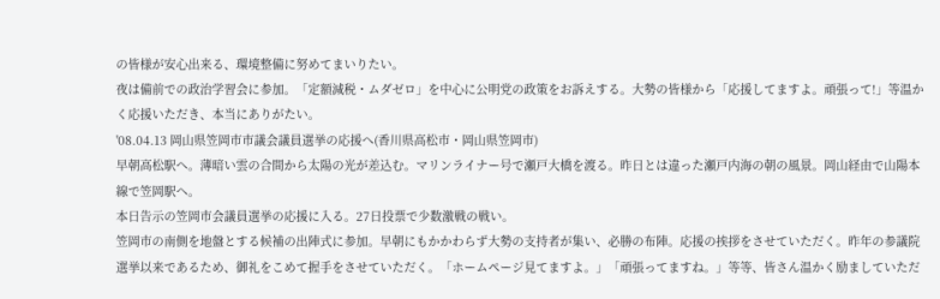の皆様が安心出来る、環境整備に努めてまいりたい。
夜は備前での政治学習会に参加。「定額減税・ムダゼロ」を中心に公明党の政策をお訴えする。大勢の皆様から「応援してますよ。頑張って!」等温かく応援いただき、本当にありがたい。
'08.04.13 岡山県笠岡市市議会議員選挙の応援へ(香川県高松市・岡山県笠岡市)
早朝高松駅へ。薄暗い雲の合間から太陽の光が差込む。マリンライナー号で瀬戸大橋を渡る。昨日とは違った瀬戸内海の朝の風景。岡山経由で山陽本線で笠岡駅へ。
本日告示の笠岡市会議員選挙の応援に入る。27日投票で少数激戦の戦い。
笠岡市の南側を地盤とする候補の出陣式に参加。早朝にもかかわらず大勢の支持者が集い、必勝の布陣。応援の挨拶をさせていただく。昨年の参議院選挙以来であるため、御礼をこめて握手をさせていただく。「ホームページ見てますよ。」「頑張ってますね。」等等、皆さん温かく励ましていただ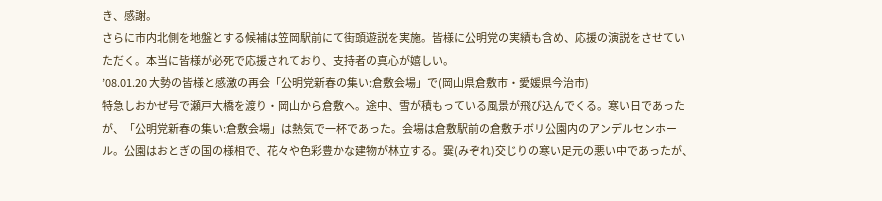き、感謝。
さらに市内北側を地盤とする候補は笠岡駅前にて街頭遊説を実施。皆様に公明党の実績も含め、応援の演説をさせていただく。本当に皆様が必死で応援されており、支持者の真心が嬉しい。
’08.01.20 大勢の皆様と感激の再会「公明党新春の集い:倉敷会場」で(岡山県倉敷市・愛媛県今治市)
特急しおかぜ号で瀬戸大橋を渡り・岡山から倉敷へ。途中、雪が積もっている風景が飛び込んでくる。寒い日であったが、「公明党新春の集い:倉敷会場」は熱気で一杯であった。会場は倉敷駅前の倉敷チボリ公園内のアンデルセンホール。公園はおとぎの国の様相で、花々や色彩豊かな建物が林立する。霙(みぞれ)交じりの寒い足元の悪い中であったが、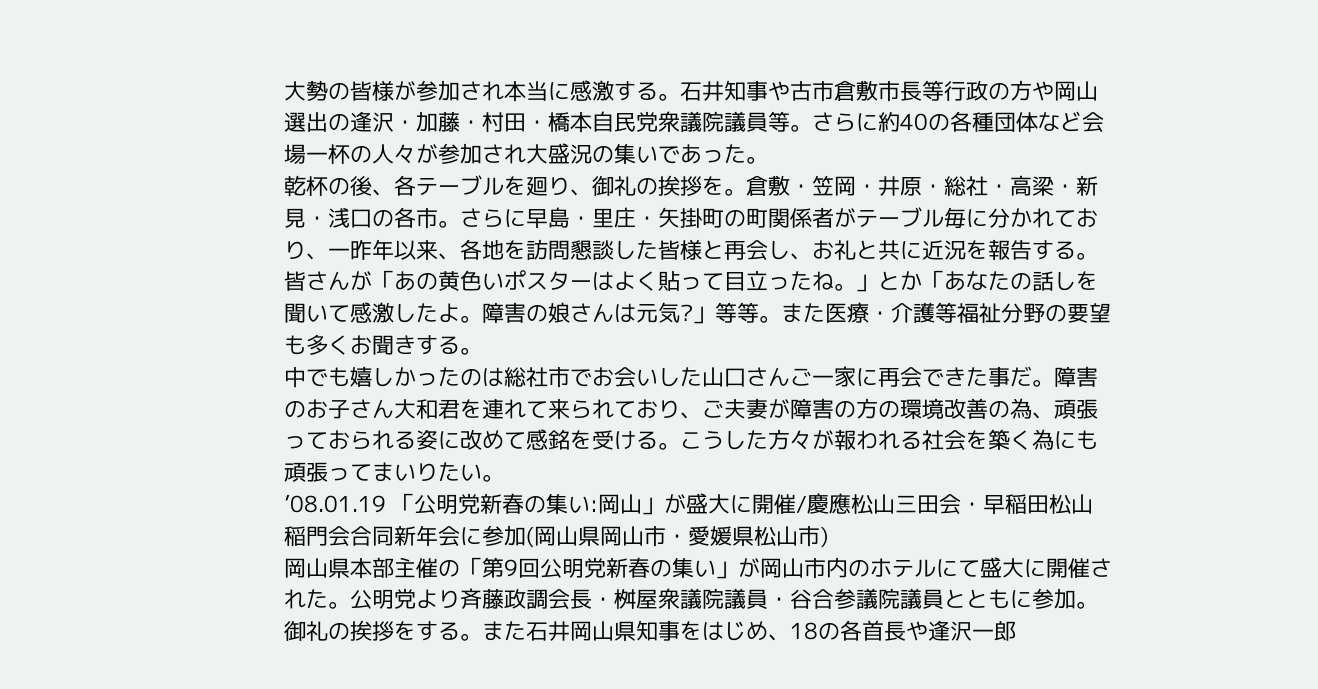大勢の皆様が参加され本当に感激する。石井知事や古市倉敷市長等行政の方や岡山選出の逢沢・加藤・村田・橋本自民党衆議院議員等。さらに約40の各種団体など会場一杯の人々が参加され大盛況の集いであった。
乾杯の後、各テーブルを廻り、御礼の挨拶を。倉敷・笠岡・井原・総社・高梁・新見・浅口の各市。さらに早島・里庄・矢掛町の町関係者がテーブル毎に分かれており、一昨年以来、各地を訪問懇談した皆様と再会し、お礼と共に近況を報告する。皆さんが「あの黄色いポスターはよく貼って目立ったね。」とか「あなたの話しを聞いて感激したよ。障害の娘さんは元気?」等等。また医療・介護等福祉分野の要望も多くお聞きする。
中でも嬉しかったのは総社市でお会いした山口さんご一家に再会できた事だ。障害のお子さん大和君を連れて来られており、ご夫妻が障害の方の環境改善の為、頑張っておられる姿に改めて感銘を受ける。こうした方々が報われる社会を築く為にも頑張ってまいりたい。
’08.01.19 「公明党新春の集い:岡山」が盛大に開催/慶應松山三田会・早稲田松山稲門会合同新年会に参加(岡山県岡山市・愛媛県松山市)
岡山県本部主催の「第9回公明党新春の集い」が岡山市内のホテルにて盛大に開催された。公明党より斉藤政調会長・桝屋衆議院議員・谷合参議院議員とともに参加。御礼の挨拶をする。また石井岡山県知事をはじめ、18の各首長や逢沢一郎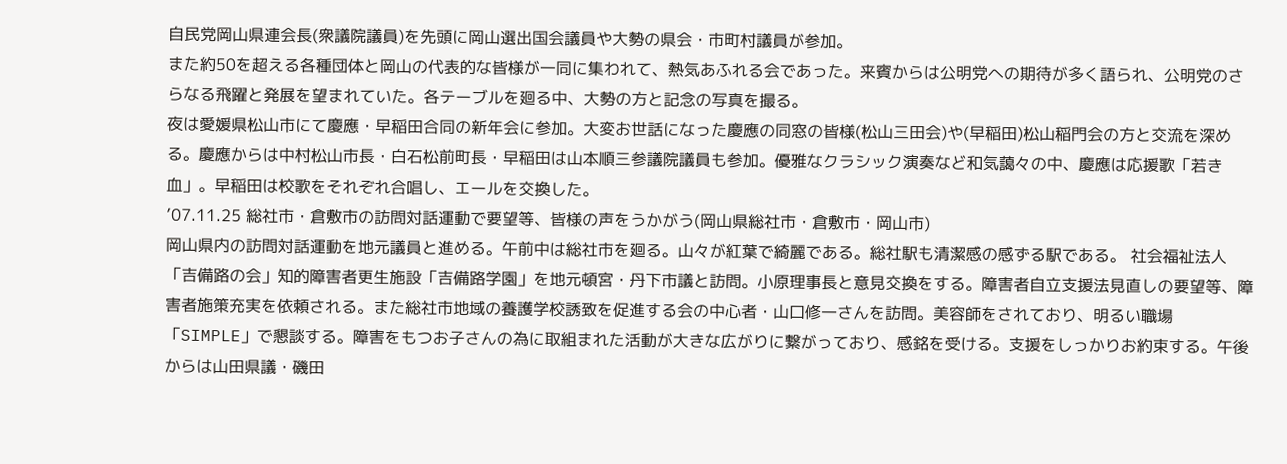自民党岡山県連会長(衆議院議員)を先頭に岡山選出国会議員や大勢の県会・市町村議員が参加。
また約50を超える各種団体と岡山の代表的な皆様が一同に集われて、熱気あふれる会であった。来賓からは公明党への期待が多く語られ、公明党のさらなる飛躍と発展を望まれていた。各テーブルを廻る中、大勢の方と記念の写真を撮る。
夜は愛媛県松山市にて慶應・早稲田合同の新年会に参加。大変お世話になった慶應の同窓の皆様(松山三田会)や(早稲田)松山稲門会の方と交流を深める。慶應からは中村松山市長・白石松前町長・早稲田は山本順三参議院議員も参加。優雅なクラシック演奏など和気藹々の中、慶應は応援歌「若き血」。早稲田は校歌をそれぞれ合唱し、エールを交換した。
’07.11.25 総社市・倉敷市の訪問対話運動で要望等、皆様の声をうかがう(岡山県総社市・倉敷市・岡山市)
岡山県内の訪問対話運動を地元議員と進める。午前中は総社市を廻る。山々が紅葉で綺麗である。総社駅も清潔感の感ずる駅である。 社会福祉法人「吉備路の会」知的障害者更生施設「吉備路学園」を地元頓宮・丹下市議と訪問。小原理事長と意見交換をする。障害者自立支援法見直しの要望等、障害者施策充実を依頼される。また総社市地域の養護学校誘致を促進する会の中心者・山口修一さんを訪問。美容師をされており、明るい職場「SIMPLE」で懇談する。障害をもつお子さんの為に取組まれた活動が大きな広がりに繋がっており、感銘を受ける。支援をしっかりお約束する。午後からは山田県議・磯田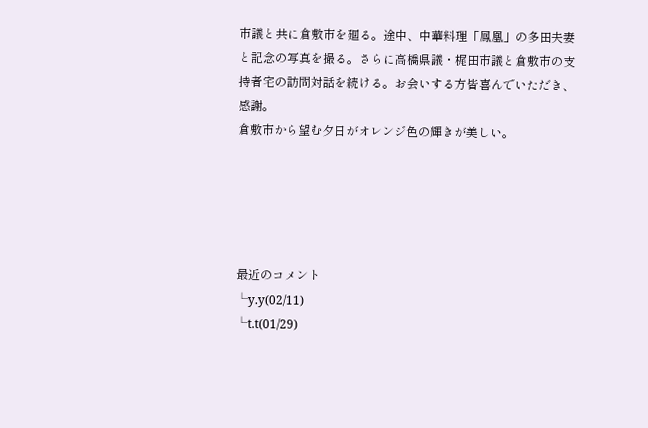市議と共に倉敷市を廻る。途中、中華料理「鳳凰」の多田夫妻と記念の写真を撮る。さらに高橋県議・梶田市議と倉敷市の支持者宅の訪問対話を続ける。お会いする方皆喜んでいただき、感謝。
倉敷市から望む夕日がオレンジ色の輝きが美しい。





最近のコメント
└y.y(02/11)
└t.t(01/29)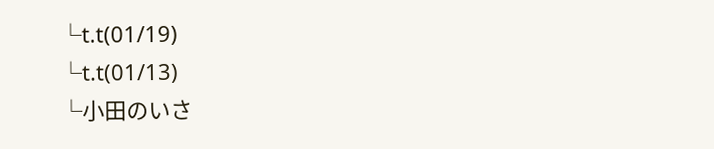└t.t(01/19)
└t.t(01/13)
└小田のいさ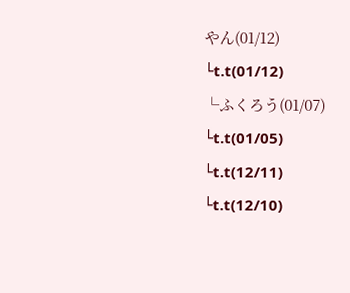やん(01/12)
└t.t(01/12)
└ふくろう(01/07)
└t.t(01/05)
└t.t(12/11)
└t.t(12/10)